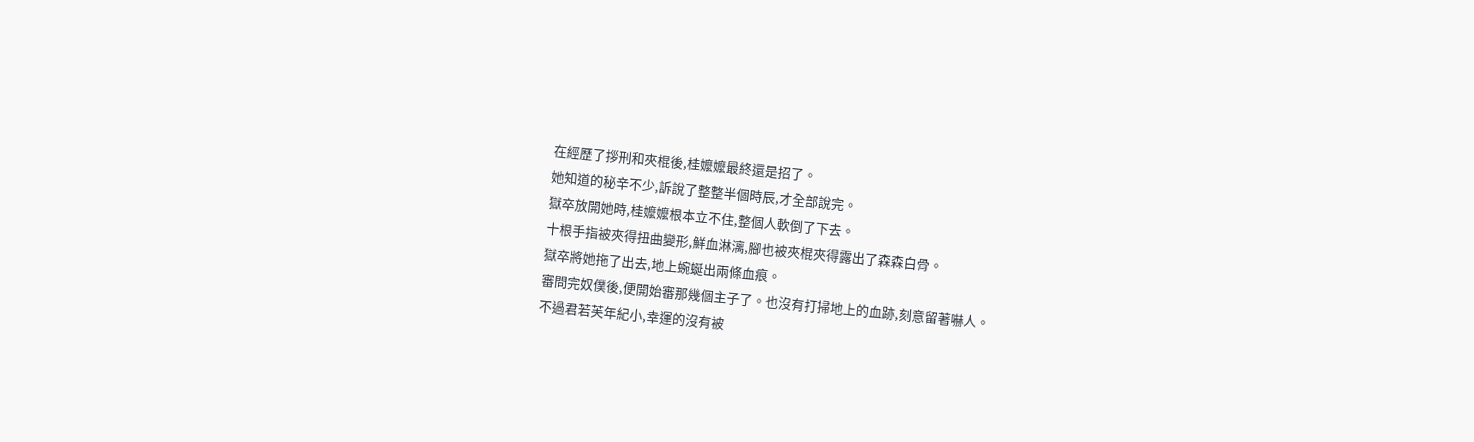在經歷了拶刑和夾棍後,桂嬤嬤最終還是招了。
她知道的秘辛不少,訴說了整整半個時辰,才全部說完。
獄卒放開她時,桂嬤嬤根本立不住,整個人軟倒了下去。
十根手指被夾得扭曲變形,鮮血淋漓,腳也被夾棍夾得露出了森森白骨。
獄卒將她拖了出去,地上蜿蜒出兩條血痕。
審問完奴僕後,便開始審那幾個主子了。也沒有打掃地上的血跡,刻意留著嚇人。
不過君若芙年紀小,幸運的沒有被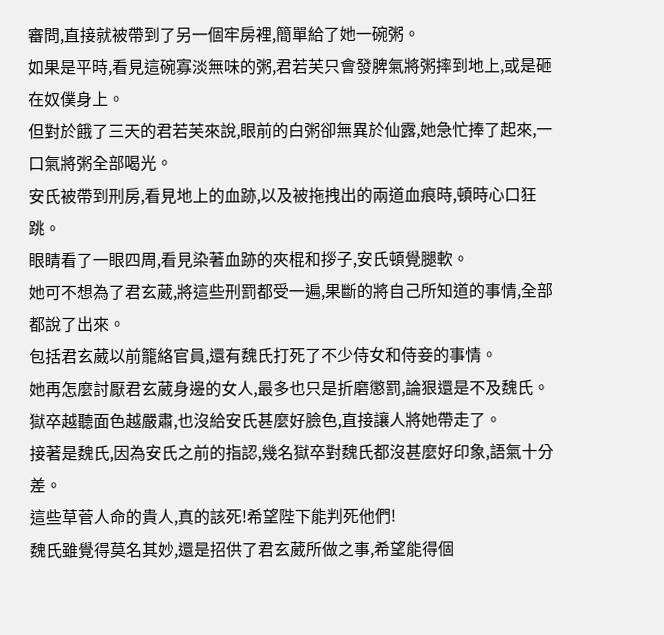審問,直接就被帶到了另一個牢房裡,簡單給了她一碗粥。
如果是平時,看見這碗寡淡無味的粥,君若芙只會發脾氣將粥摔到地上,或是砸在奴僕身上。
但對於餓了三天的君若芙來說,眼前的白粥卻無異於仙露,她急忙捧了起來,一口氣將粥全部喝光。
安氏被帶到刑房,看見地上的血跡,以及被拖拽出的兩道血痕時,頓時心口狂跳。
眼睛看了一眼四周,看見染著血跡的夾棍和拶子,安氏頓覺腿軟。
她可不想為了君玄葳,將這些刑罰都受一遍,果斷的將自己所知道的事情,全部都說了出來。
包括君玄葳以前籠絡官員,還有魏氏打死了不少侍女和侍妾的事情。
她再怎麼討厭君玄葳身邊的女人,最多也只是折磨懲罰,論狠還是不及魏氏。
獄卒越聽面色越嚴肅,也沒給安氏甚麼好臉色,直接讓人將她帶走了。
接著是魏氏,因為安氏之前的指認,幾名獄卒對魏氏都沒甚麼好印象,語氣十分差。
這些草菅人命的貴人,真的該死!希望陛下能判死他們!
魏氏雖覺得莫名其妙,還是招供了君玄葳所做之事,希望能得個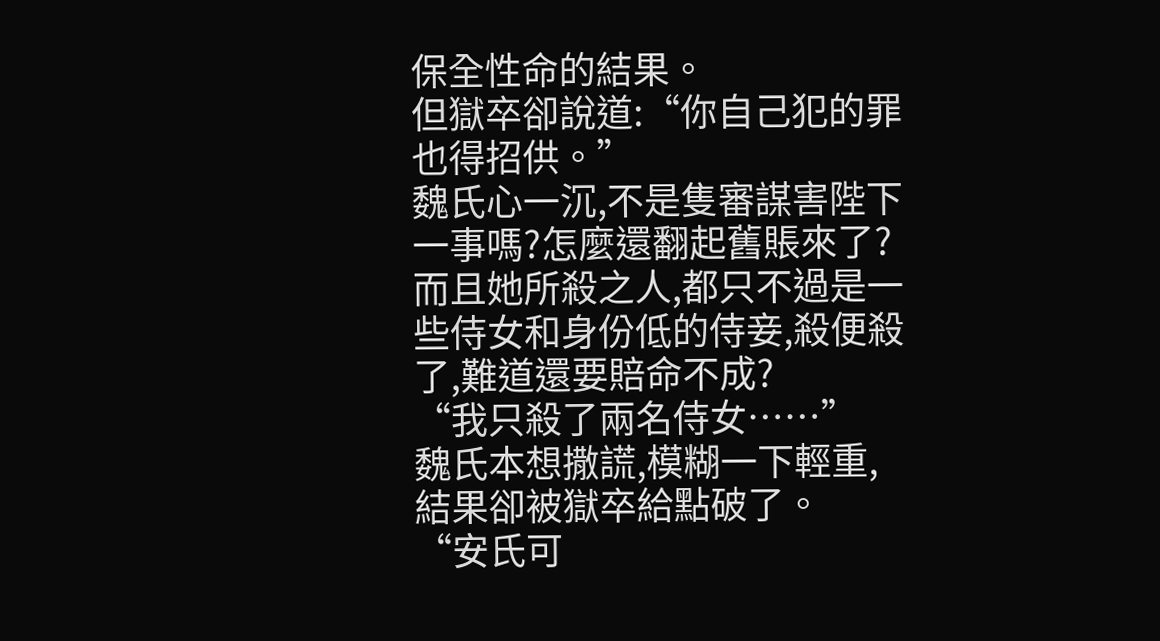保全性命的結果。
但獄卒卻說道:“你自己犯的罪也得招供。”
魏氏心一沉,不是隻審謀害陛下一事嗎?怎麼還翻起舊賬來了?
而且她所殺之人,都只不過是一些侍女和身份低的侍妾,殺便殺了,難道還要賠命不成?
“我只殺了兩名侍女……”
魏氏本想撒謊,模糊一下輕重,結果卻被獄卒給點破了。
“安氏可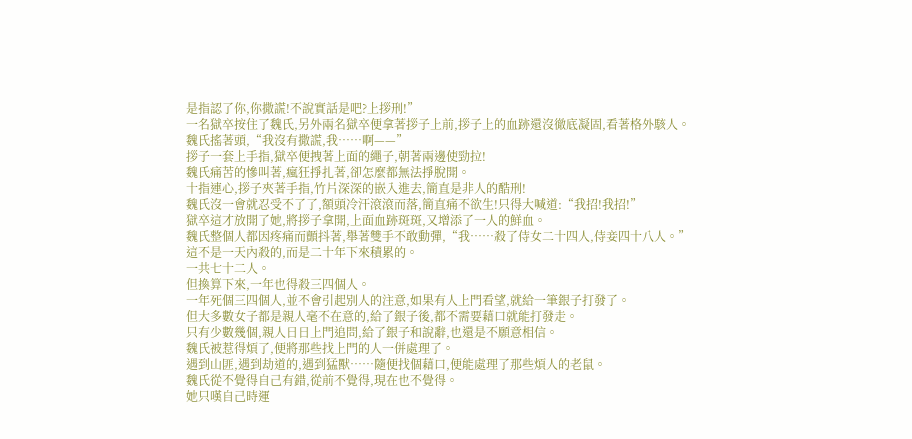是指認了你,你撒謊!不說實話是吧?上拶刑!”
一名獄卒按住了魏氏,另外兩名獄卒便拿著拶子上前,拶子上的血跡還沒徹底凝固,看著格外駭人。
魏氏搖著頭,“我沒有撒謊,我……啊——”
拶子一套上手指,獄卒便拽著上面的繩子,朝著兩邊使勁拉!
魏氏痛苦的慘叫著,瘋狂掙扎著,卻怎麼都無法掙脫開。
十指連心,拶子夾著手指,竹片深深的嵌入進去,簡直是非人的酷刑!
魏氏沒一會就忍受不了了,額頭冷汗滾滾而落,簡直痛不欲生!只得大喊道:“我招!我招!”
獄卒這才放開了她,將拶子拿開,上面血跡斑斑,又增添了一人的鮮血。
魏氏整個人都因疼痛而顫抖著,舉著雙手不敢動彈,“我……殺了侍女二十四人,侍妾四十八人。”
這不是一天內殺的,而是二十年下來積累的。
一共七十二人。
但換算下來,一年也得殺三四個人。
一年死個三四個人,並不會引起別人的注意,如果有人上門看望,就給一筆銀子打發了。
但大多數女子都是親人毫不在意的,給了銀子後,都不需要藉口就能打發走。
只有少數幾個,親人日日上門追問,給了銀子和說辭,也還是不願意相信。
魏氏被惹得煩了,便將那些找上門的人一併處理了。
遇到山匪,遇到劫道的,遇到猛獸……隨便找個藉口,便能處理了那些煩人的老鼠。
魏氏從不覺得自己有錯,從前不覺得,現在也不覺得。
她只嘆自己時運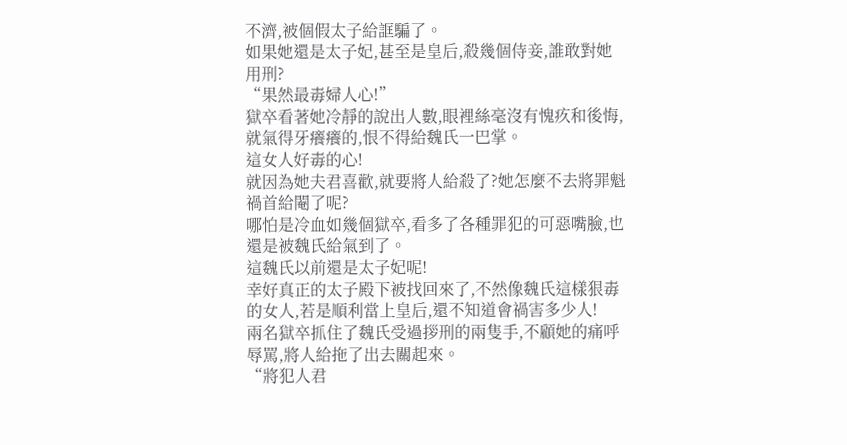不濟,被個假太子給誆騙了。
如果她還是太子妃,甚至是皇后,殺幾個侍妾,誰敢對她用刑?
“果然最毒婦人心!”
獄卒看著她冷靜的說出人數,眼裡絲毫沒有愧疚和後悔,就氣得牙癢癢的,恨不得給魏氏一巴掌。
這女人好毒的心!
就因為她夫君喜歡,就要將人給殺了?她怎麼不去將罪魁禍首給閹了呢?
哪怕是冷血如幾個獄卒,看多了各種罪犯的可惡嘴臉,也還是被魏氏給氣到了。
這魏氏以前還是太子妃呢!
幸好真正的太子殿下被找回來了,不然像魏氏這樣狠毒的女人,若是順利當上皇后,還不知道會禍害多少人!
兩名獄卒抓住了魏氏受過拶刑的兩隻手,不顧她的痛呼辱罵,將人給拖了出去關起來。
“將犯人君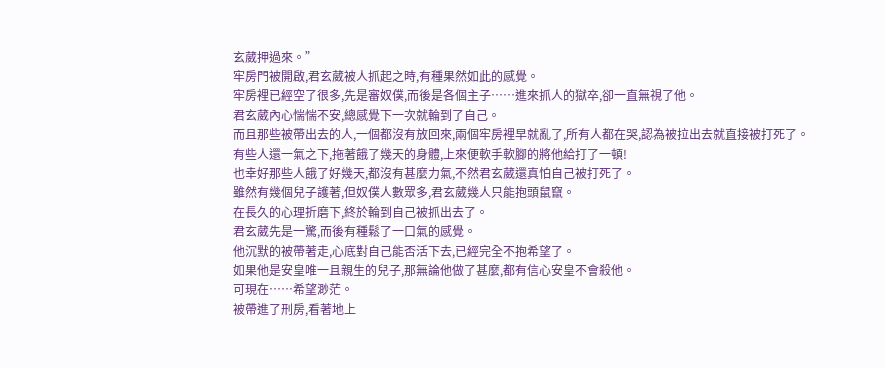玄葳押過來。”
牢房門被開啟,君玄葳被人抓起之時,有種果然如此的感覺。
牢房裡已經空了很多,先是審奴僕,而後是各個主子……進來抓人的獄卒,卻一直無視了他。
君玄葳內心惴惴不安,總感覺下一次就輪到了自己。
而且那些被帶出去的人,一個都沒有放回來,兩個牢房裡早就亂了,所有人都在哭,認為被拉出去就直接被打死了。
有些人還一氣之下,拖著餓了幾天的身體,上來便軟手軟腳的將他給打了一頓!
也幸好那些人餓了好幾天,都沒有甚麼力氣,不然君玄葳還真怕自己被打死了。
雖然有幾個兒子護著,但奴僕人數眾多,君玄葳幾人只能抱頭鼠竄。
在長久的心理折磨下,終於輪到自己被抓出去了。
君玄葳先是一驚,而後有種鬆了一口氣的感覺。
他沉默的被帶著走,心底對自己能否活下去,已經完全不抱希望了。
如果他是安皇唯一且親生的兒子,那無論他做了甚麼,都有信心安皇不會殺他。
可現在……希望渺茫。
被帶進了刑房,看著地上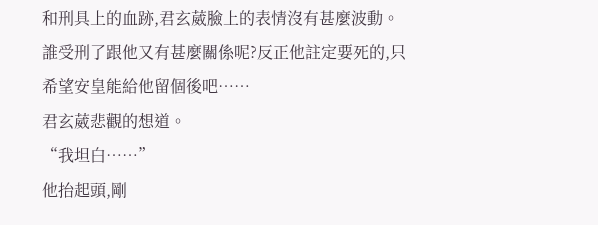和刑具上的血跡,君玄葳臉上的表情沒有甚麼波動。
誰受刑了跟他又有甚麼關係呢?反正他註定要死的,只希望安皇能給他留個後吧……
君玄葳悲觀的想道。
“我坦白……”
他抬起頭,剛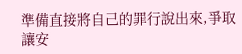準備直接將自己的罪行說出來,爭取讓安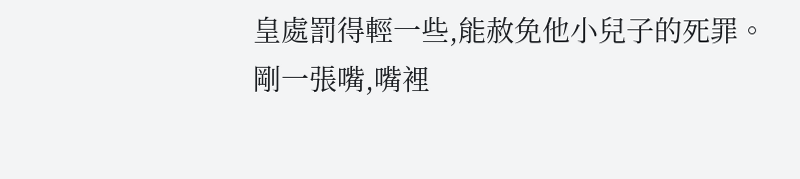皇處罰得輕一些,能赦免他小兒子的死罪。
剛一張嘴,嘴裡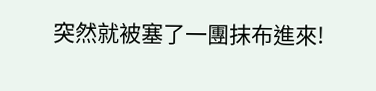突然就被塞了一團抹布進來!